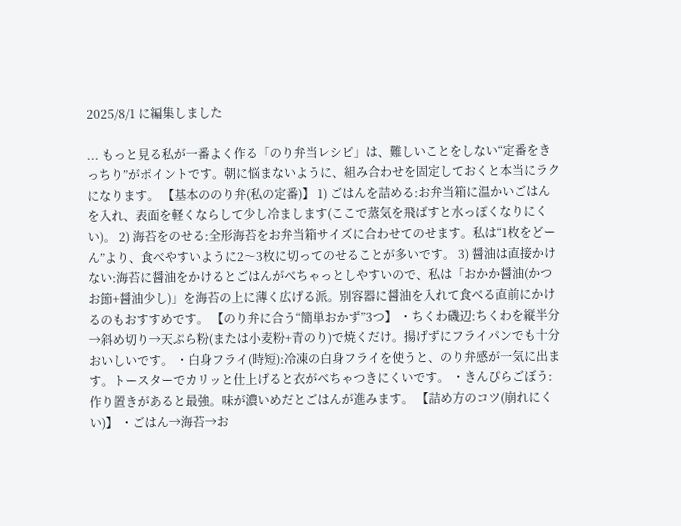2025/8/1 に編集しました

... もっと見る私が一番よく作る「のり弁当レシピ」は、難しいことをしない“定番をきっちり”がポイントです。朝に悩まないように、組み合わせを固定しておくと本当にラクになります。 【基本ののり弁(私の定番)】 1) ごはんを詰める:お弁当箱に温かいごはんを入れ、表面を軽くならして少し冷まします(ここで蒸気を飛ばすと水っぽくなりにくい)。 2) 海苔をのせる:全形海苔をお弁当箱サイズに合わせてのせます。私は“1枚をどーん”より、食べやすいように2〜3枚に切ってのせることが多いです。 3) 醤油は直接かけない:海苔に醤油をかけるとごはんがべちゃっとしやすいので、私は「おかか醤油(かつお節+醤油少し)」を海苔の上に薄く広げる派。別容器に醤油を入れて食べる直前にかけるのもおすすめです。 【のり弁に合う“簡単おかず”3つ】 ・ちくわ磯辺:ちくわを縦半分→斜め切り→天ぷら粉(または小麦粉+青のり)で焼くだけ。揚げずにフライパンでも十分おいしいです。 ・白身フライ(時短):冷凍の白身フライを使うと、のり弁感が一気に出ます。トースターでカリッと仕上げると衣がべちゃつきにくいです。 ・きんぴらごぼう:作り置きがあると最強。味が濃いめだとごはんが進みます。 【詰め方のコツ(崩れにくい)】 ・ごはん→海苔→お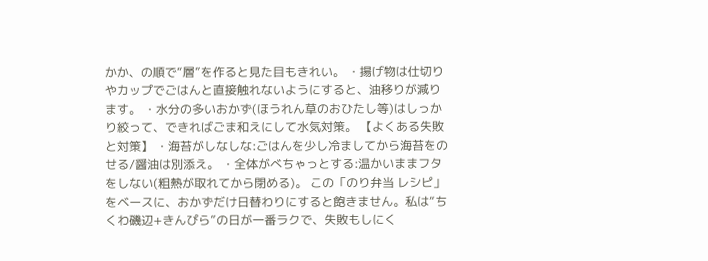かか、の順で“層”を作ると見た目もきれい。 ・揚げ物は仕切りやカップでごはんと直接触れないようにすると、油移りが減ります。 ・水分の多いおかず(ほうれん草のおひたし等)はしっかり絞って、できればごま和えにして水気対策。 【よくある失敗と対策】 ・海苔がしなしな:ごはんを少し冷ましてから海苔をのせる/醤油は別添え。 ・全体がべちゃっとする:温かいままフタをしない(粗熱が取れてから閉める)。 この「のり弁当 レシピ」をベースに、おかずだけ日替わりにすると飽きません。私は“ちくわ磯辺+きんぴら”の日が一番ラクで、失敗もしにく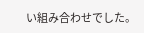い組み合わせでした。